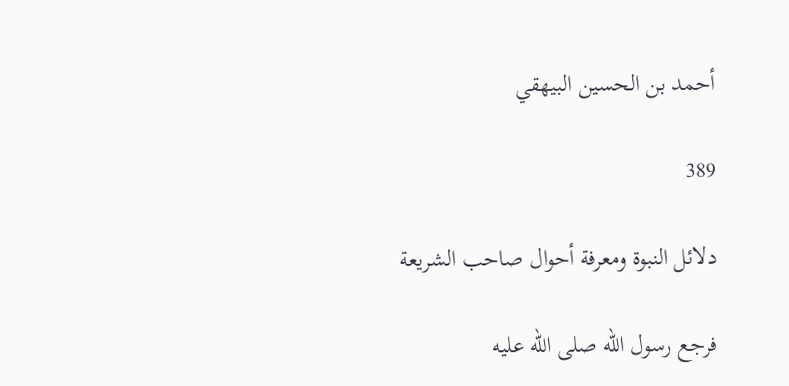أحمد بن الحسين البيهقي

389

دلائل النبوة ومعرفة أحوال صاحب الشريعة

فرجع رسول الله صلى الله عليه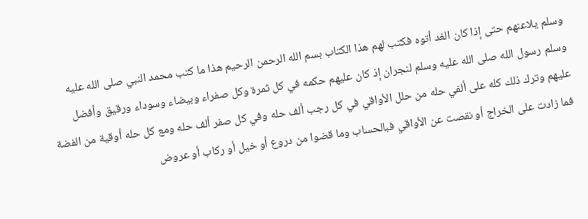وسلم يلاعنهم حتى إذا كان الغد أتوه فكتب لهم هذا الكتاب بسم الله الرحمن الرحيم هذا ما كتب محمد النبي صلى الله عليه وسلم رسول الله صلى الله عليه وسلم لنجران إذ كان عليهم حكمه في كل ثمرة وكل صفراء وبيضاء وسوداء ورقيق وأفضل عليهم وترك ذلك كله على ألفي حله من حلل الأواقي في كل رجب ألف حله وفي كل صفر ألف حله ومع كل حله أوقية من الفضة فما زادت على الخراج أو نقصت عن الأواقي فبالحساب وما قضوا من دروع أو خيل أو ركاب أو عروض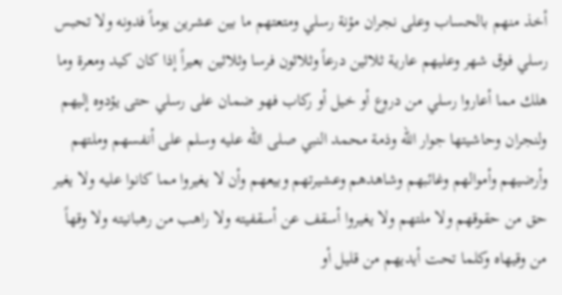أخذ منهم بالحساب وعلى نجران مؤنة رسلي ومتعتهم ما بين عشرين يوماً فدونه ولا تحبس رسلي فوق شهر وعليهم عارية ثلاثين درعاً وثلاثون فرسا وثلاثين بعيراً إذا كان كيد ومعرة وما هلك مما أعاروا رسلي من دروع أو خيل أو ركاب فهو ضمان على رسلي حتى يؤدوه إليهم ولنجران وحاشيتها جوار الله وذمة محمد النبي صلى الله عليه وسلم على أنفسهم وملتهم وأرضيهم وأموالهم وغائبهم وشاهدهم وعشيرتهم وبيعهم وأن لا يغيروا مما كانوا عليه ولا يغير حق من حقوقهم ولا ملتهم ولا يغيروا أسقف عن أسقفيته ولا راهب من رهبانيته ولا وقهاً من وقيهاه وكلما تحت أيديهم من قليل أو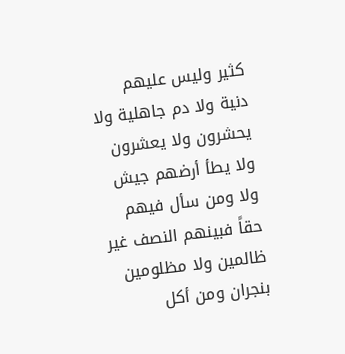كثير وليس عليهم دنية ولا دم جاهلية ولا يحشرون ولا يعشرون ولا يطأ أرضهم جيش ولا ومن سأل فيهم حقاً فبينهم النصف غير ظالمين ولا مظلومين بنجران ومن أكل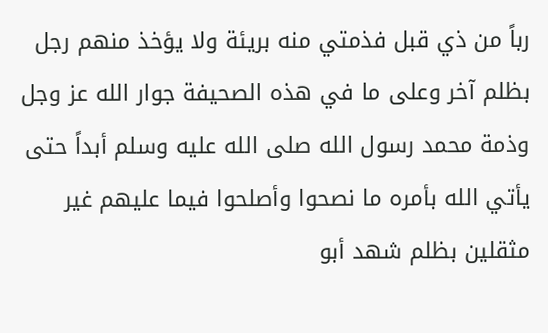رباً من ذي قبل فذمتي منه بريئة ولا يؤخذ منهم رجل بظلم آخر وعلى ما في هذه الصحيفة جوار الله عز وجل وذمة محمد رسول الله صلى الله عليه وسلم أبداً حتى يأتي الله بأمره ما نصحوا وأصلحوا فيما عليهم غير مثقلين بظلم شهد أبو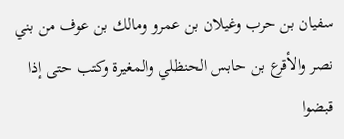سفيان بن حرب وغيلان بن عمرو ومالك بن عوف من بني نصر والأقرع بن حابس الحنظلي والمغيرة وكتب حتى إذا قبضوا